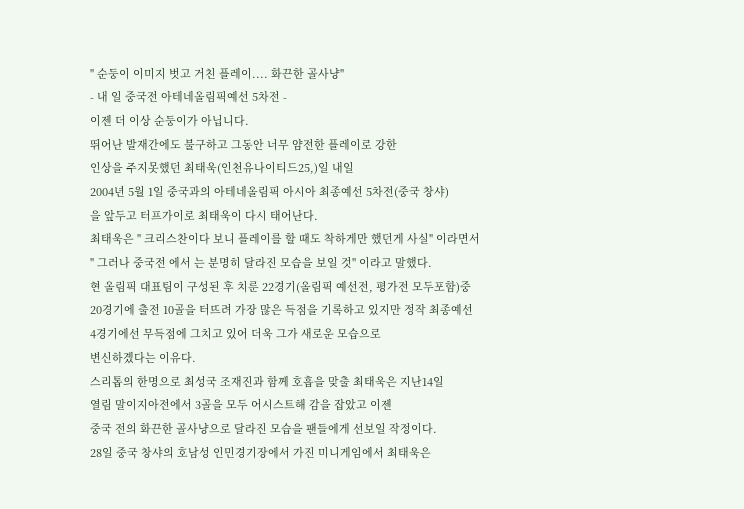" 순둥이 이미지 벗고 거친 플레이.... 화끈한 골사냥"
- 내 일 중국전 아테네올림픽예선 5차전 -
이젠 더 이상 순둥이가 아닙니다.
뛰어난 발재간에도 불구하고 그동안 너무 얌전한 플레이로 강한
인상을 주지못했던 최태욱(인천유나이티드25,)일 내일
2004년 5월 1일 중국과의 아테네올림픽 아시아 최종예선 5차전(중국 창샤)
을 앞두고 터프가이로 최태욱이 다시 태어난다.
최태욱은 " 크리스찬이다 보니 플레이를 할 때도 착하게만 했던게 사실" 이라면서
" 그러나 중국전 에서 는 분명히 달라진 모습을 보일 것" 이라고 말했다.
현 올림픽 대표팀이 구성된 후 치룬 22경기(올림픽 예선전, 평가전 모두포함)중
20경기에 출전 10골을 터뜨려 가장 많은 득점을 기록하고 있지만 정작 최종예선
4경기에선 무득점에 그치고 있어 더욱 그가 새로운 모습으로
변신하곘다는 이유다.
스리톱의 한명으로 최성국 조재진과 함께 호흡을 맞출 최태욱은 지난14일
열림 말이지아전에서 3골을 모두 어시스트해 감을 잡았고 이젠
중국 전의 화끈한 골사냥으로 달라진 모습을 팬들에게 선보일 작정이다.
28일 중국 창샤의 호남성 인민경기장에서 가진 미니게임에서 최태욱은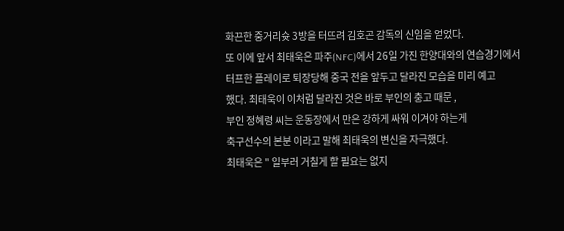화끈한 중거리슛 3방을 터뜨려 김호곤 감독의 신임을 얻었다.
또 이에 앞서 최태욱은 파주(NFC)에서 26일 가진 한양대와의 연습경기에서
터프한 플레이로 퇴장당해 중국 전을 앞두고 달라진 모습을 미리 예고
했다. 최태욱이 이처럼 달라진 것은 바로 부인의 충고 때문 ,
부인 정혜령 씨는 운동장에서 만은 강하게 싸워 이겨야 하는게
축구선수의 본분 이라고 말해 최태욱의 변신을 자극했다.
최태욱은 " 일부러 거칠게 할 필요는 없지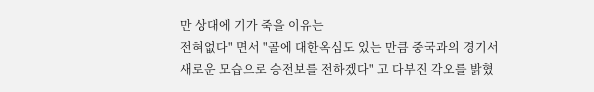만 상대에 기가 죽을 이유는
전혀없다" 면서 "골에 대한옥심도 있는 만큼 중국과의 경기서
새로운 모습으로 승전보를 전하겠다" 고 다부진 각오를 밝혔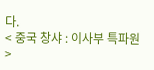다.
< 중국 창샤 : 이사부 특파원 >